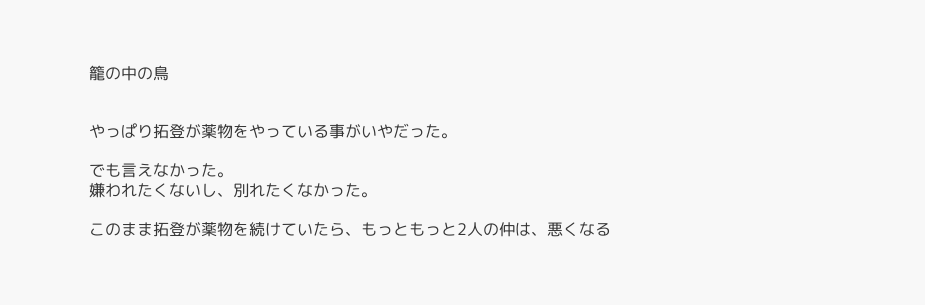籠の中の鳥


やっぱり拓登が薬物をやっている事がいやだった。

でも言えなかった。
嫌われたくないし、別れたくなかった。

このまま拓登が薬物を続けていたら、もっともっと2人の仲は、悪くなる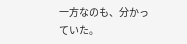一方なのも、分かっていた。